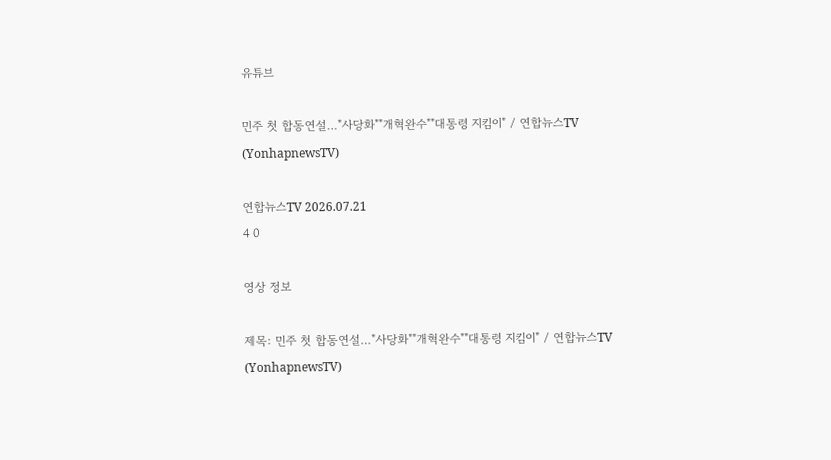유튜브

민주 첫 합동연설…"사당화""개혁완수""대통령 지킴이" / 연합뉴스TV (YonhapnewsTV)

연합뉴스TV 2026.07.21
4 0

영상 정보

제목: 민주 첫 합동연설…"사당화""개혁완수""대통령 지킴이" / 연합뉴스TV (YonhapnewsTV)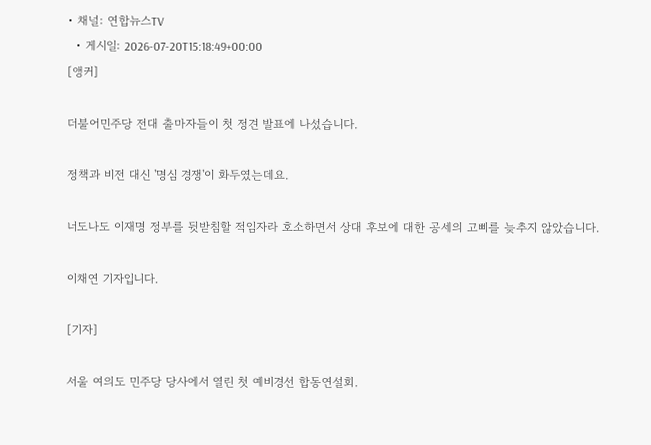• 채널: 연합뉴스TV
  • 게시일: 2026-07-20T15:18:49+00:00
[앵커]

더불어민주당 전대 출마자들이 첫 정견 발표에 나섰습니다.

정책과 비전 대신 '명심 경쟁'이 화두였는데요.

너도나도 이재명 정부를 뒷받침할 적임자라 호소하면서 상대 후보에 대한 공세의 고삐를 늦추지 않았습니다.

이채연 기자입니다.

[기자]

서울 여의도 민주당 당사에서 열린 첫 예비경선 합동연설회.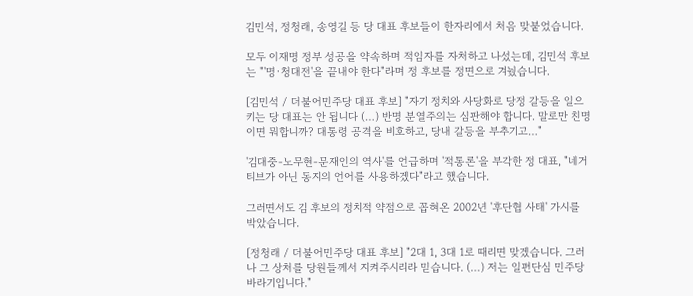김민석, 정청래, 송영길 등 당 대표 후보들이 한자리에서 처음 맞붙었습니다.

모두 이재명 정부 성공을 약속하며 적임자를 자처하고 나섰는데, 김민석 후보는 "'명·청대전'을 끝내야 한다"라며 정 후보를 정면으로 겨눴습니다.

[김민석 / 더불어민주당 대표 후보] "자기 정치와 사당화로 당정 갈등을 일으키는 당 대표는 안 됩니다 (…) 반명 분열주의는 심판해야 합니다. 말로만 친명이면 뭐합니까? 대통령 공격을 비호하고, 당내 갈등을 부추기고…"

'김대중-노무현-문재인의 역사'를 언급하며 '적통론'을 부각한 정 대표, "네거티브가 아닌 동지의 언어를 사용하겠다"라고 했습니다.

그러면서도 김 후보의 정치적 약점으로 꼽혀온 2002년 '후단협 사태' 가시를 박았습니다.

[정청래 / 더불어민주당 대표 후보] "2대 1, 3대 1로 때리면 맞겠습니다. 그러나 그 상처를 당원들께서 지켜주시리라 믿습니다. (…) 저는 일편단심 민주당 바라기입니다."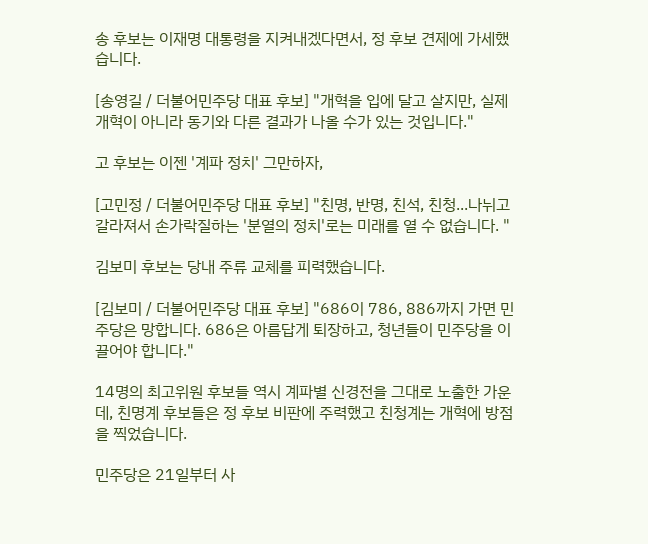송 후보는 이재명 대통령을 지켜내겠다면서, 정 후보 견제에 가세했습니다.

[송영길 / 더불어민주당 대표 후보] "개혁을 입에 달고 살지만, 실제 개혁이 아니라 동기와 다른 결과가 나올 수가 있는 것입니다."

고 후보는 이젠 '계파 정치' 그만하자,

[고민정 / 더불어민주당 대표 후보] "친명, 반명, 친석, 친청...나뉘고 갈라져서 손가락질하는 '분열의 정치'로는 미래를 열 수 없습니다. "

김보미 후보는 당내 주류 교체를 피력했습니다.

[김보미 / 더불어민주당 대표 후보] "686이 786, 886까지 가면 민주당은 망합니다. 686은 아름답게 퇴장하고, 청년들이 민주당을 이끌어야 합니다."

14명의 최고위원 후보들 역시 계파별 신경전을 그대로 노출한 가운데, 친명계 후보들은 정 후보 비판에 주력했고 친청계는 개혁에 방점을 찍었습니다.

민주당은 21일부터 사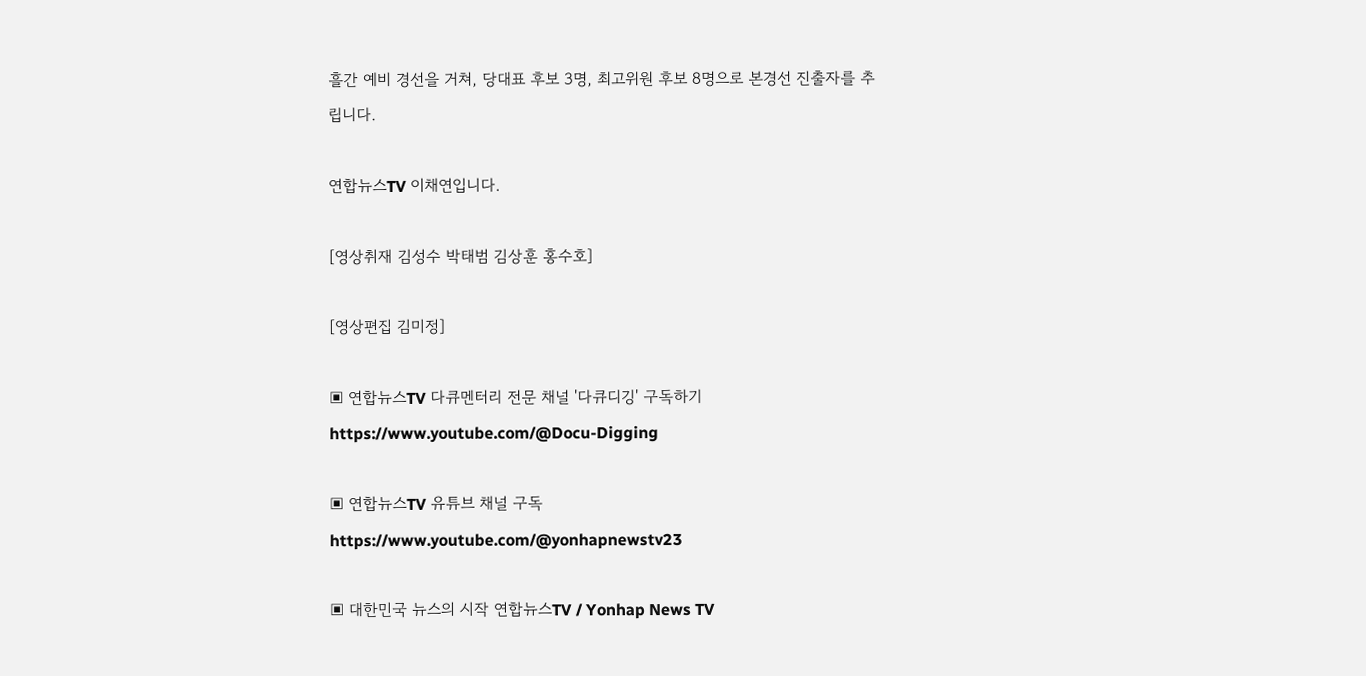흘간 예비 경선을 거쳐, 당대표 후보 3명, 최고위원 후보 8명으로 본경선 진출자를 추립니다.

연합뉴스TV 이채연입니다.

[영상취재 김성수 박태범 김상훈 홍수호]

[영상편집 김미정]

▣ 연합뉴스TV 다큐멘터리 전문 채널 '다큐디깅' 구독하기
https://www.youtube.com/@Docu-Digging

▣ 연합뉴스TV 유튜브 채널 구독
https://www.youtube.com/@yonhapnewstv23

▣ 대한민국 뉴스의 시작 연합뉴스TV / Yonhap News TV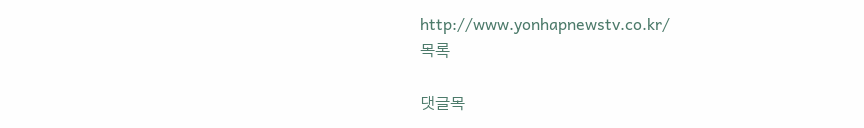http://www.yonhapnewstv.co.kr/
목록

댓글목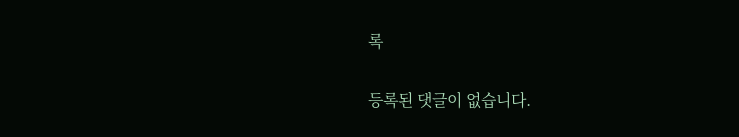록

등록된 댓글이 없습니다.